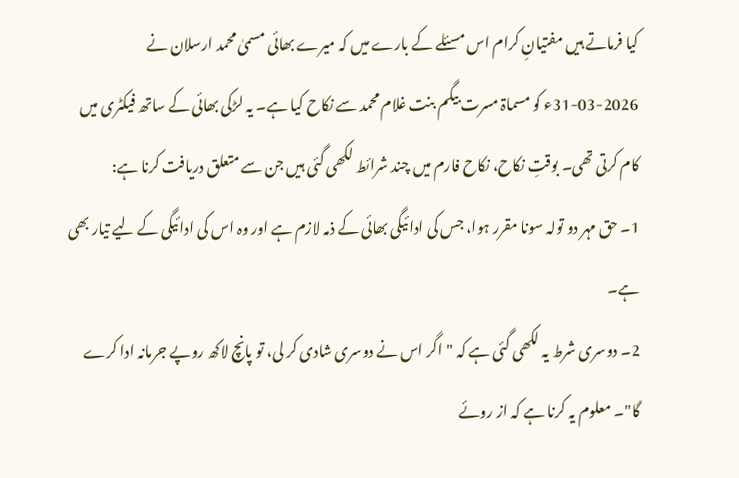کیا فرماتے ہیں مفتیانِ کرام اس مسئلے کے بارے میں کہ میرے بھائی مسمیٰ محمد ارسلان نے 2026-03-31ء کو مسماۃ مسرت بیگم بنت غلام محمد سے نکاح کیا ہے۔ یہ لڑکی بھائی کے ساتھ فیکٹری میں کام کرتی تھی۔ بوقتِ نکاح، نکاح فارم میں چند شرائط لکھی گئی ہیں جن سے متعلق دریافت کرنا ہے:
1۔ حق مہر دو تولہ سونا مقرر ہوا، جس کی ادائیگی بھائی کے ذمہ لازم ہے اور وہ اس کی ادائیگی کے لیے تیار بھی ہے۔
2۔ دوسری شرط یہ لکھی گئی ہے کہ "اگر اس نے دوسری شادی کر لی، تو پانچ لاکھ روپے جرمانہ ادا کرے گا"۔ معلوم یہ کرنا ہے کہ از روئے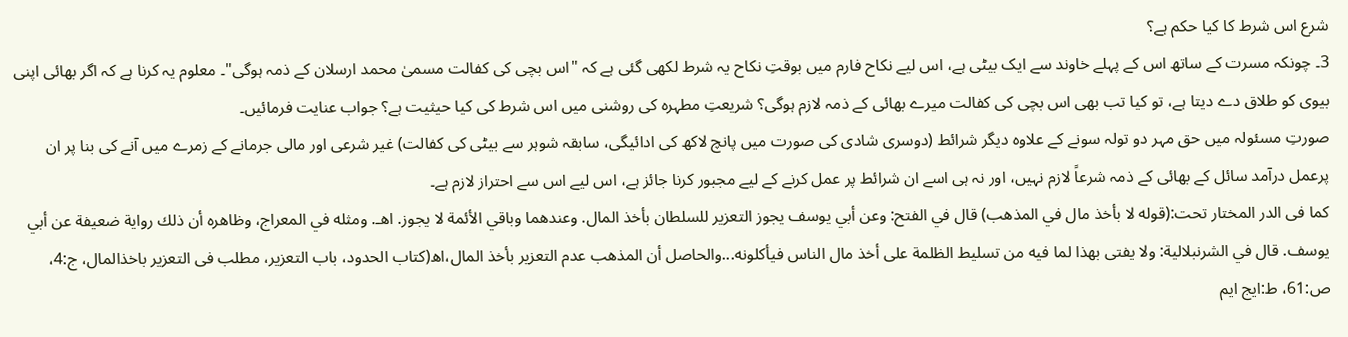شرع اس شرط کا کیا حکم ہے؟
3۔ چونکہ مسرت کے ساتھ اس کے پہلے خاوند سے ایک بیٹی ہے، اس لیے نکاح فارم میں بوقتِ نکاح یہ شرط لکھی گئی ہے کہ "اس بچی کی کفالت مسمیٰ محمد ارسلان کے ذمہ ہوگی"۔ معلوم یہ کرنا ہے کہ اگر بھائی اپنی بیوی کو طلاق دے دیتا ہے، تو کیا تب بھی اس بچی کی کفالت میرے بھائی کے ذمہ لازم ہوگی؟ شریعتِ مطہرہ کی روشنی میں اس شرط کی کیا حیثیت ہے؟ جواب عنایت فرمائیں۔
صورتِ مسئولہ میں حق مہر دو تولہ سونے کے علاوہ دیگر شرائط (دوسری شادی کی صورت میں پانچ لاکھ کی ادائیگی، سابقہ شوہر سے بیٹی کی کفالت) غیر شرعی اور مالی جرمانے کے زمرے میں آنے کی بنا پر ان پرعمل درآمد سائل کے بھائی کے ذمہ شرعاً لازم نہیں، اور نہ ہی اسے ان شرائط پر عمل کرنے کے لیے مجبور کرنا جائز ہے، اس لیے اس سے احتراز لازم ہے۔
کما فی الدر المختار تحت:(قوله لا بأخذ مال في المذهب) قال في الفتح: وعن أبي يوسف يجوز التعزير للسلطان بأخذ المال. وعندهما وباقي الأئمة لا يجوز. اهـ. ومثله في المعراج، وظاهره أن ذلك رواية ضعيفة عن أبي يوسف. قال في الشرنبلالية: ولا يفتى بهذا لما فيه من تسليط الظلمة على أخذ مال الناس فيأكلونه...والحاصل أن المذهب عدم التعزير بأخذ المال،اھ(كتاب الحدود، باب التعزير، مطلب فى التعزير باخذالمال، ج:4، ص:61، ط:ايج ايم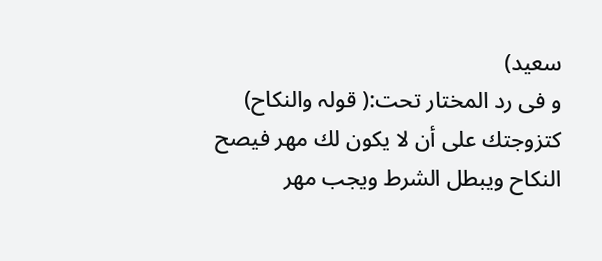سعيد)
و فی رد المختار تحت:( قولہ والنكاح) كتزوجتك على أن لا يكون لك مهر فيصح النكاح ويبطل الشرط ويجب مهر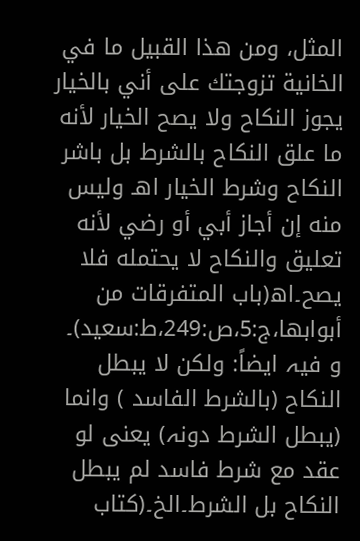المثل، ومن هذا القبيل ما في الخانية تزوجتك على أني بالخيار يجوز النكاح ولا يصح الخيار لأنه ما علق النكاح بالشرط بل باشر النكاح وشرط الخيار اهـ وليس منه إن أجاز أبي أو رضي لأنه تعليق والنكاح لا يحتمله فلا يصح۔اھ(باب المتفرقات من أبوابها،ج:5،ص:249،ط:سعید)۔
و فیہ ایضاً: ولکن لا یبطل النکاح (بالشرط الفاسد ) وانما (یبطل الشرط دونہ) یعنی لو عقد مع شرط فاسد لم یبطل النکاح بل الشرط۔الخ۔(کتاب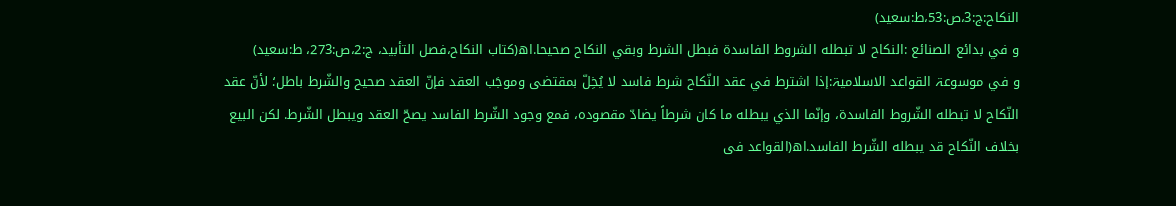النکاح:ج:3،ص:53،ط:سعید)
و في بدائع الصنائع :النكاح لا تبطله الشروط الفاسدة فبطل الشرط وبقي النكاح صحيحا.اھ(كتاب النكاح،فصل التأبيد، ج:2،ص:273، ط:سعيد)
و في موسوعۃ القواعد الاسلامیۃ:إذا اشترط في عقد النّكاح شرط فاسد لا يُخِلّ بمقتضى وموجَب العقد فإنّ العقد صحيح والشّرط باطل؛ لأنّ عقد النّكاح لا تبطله الشّروط الفاسدة، وإنّما الذي يبطله ما كان شرطاً يضادّ مقصوده، فمع وجود الشّرط الفاسد يصحّ العقد ويبطل الشّرط. لكن البيع بخلاف النّكاح قد يبطله الشّرط الفاسد.اھ(القواعد فی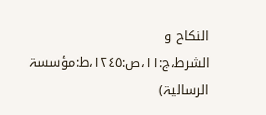النکاح و الشرط،ج:١١،ص:١٢٤٥،ط:مؤسسۃ الرسالیۃ)